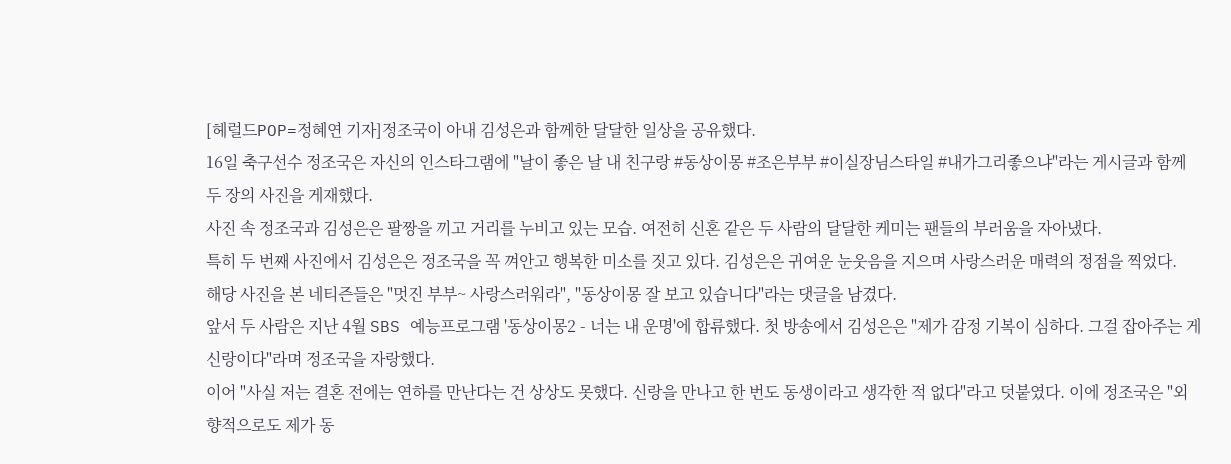[헤럴드POP=정혜연 기자]정조국이 아내 김성은과 함께한 달달한 일상을 공유했다.
16일 축구선수 정조국은 자신의 인스타그램에 "날이 좋은 날 내 친구랑 #동상이몽 #조은부부 #이실장님스타일 #내가그리좋으냐"라는 게시글과 함께 두 장의 사진을 게재했다.
사진 속 정조국과 김성은은 팔짱을 끼고 거리를 누비고 있는 모습. 여전히 신혼 같은 두 사람의 달달한 케미는 팬들의 부러움을 자아냈다.
특히 두 번째 사진에서 김성은은 정조국을 꼭 껴안고 행복한 미소를 짓고 있다. 김성은은 귀여운 눈웃음을 지으며 사랑스러운 매력의 정점을 찍었다.
해당 사진을 본 네티즌들은 "멋진 부부~ 사랑스러워라", "동상이몽 잘 보고 있습니다"라는 댓글을 남겼다.
앞서 두 사람은 지난 4월 SBS 예능프로그램 '동상이몽2 - 너는 내 운명'에 합류했다. 첫 방송에서 김성은은 "제가 감정 기복이 심하다. 그걸 잡아주는 게 신랑이다"라며 정조국을 자랑했다.
이어 "사실 저는 결혼 전에는 연하를 만난다는 건 상상도 못했다. 신랑을 만나고 한 번도 동생이라고 생각한 적 없다"라고 덧붙였다. 이에 정조국은 "외향적으로도 제가 동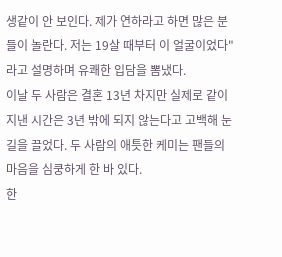생같이 안 보인다. 제가 연하라고 하면 많은 분들이 놀란다. 저는 19살 때부터 이 얼굴이었다"라고 설명하며 유쾌한 입담을 뽐냈다.
이날 두 사람은 결혼 13년 차지만 실제로 같이 지낸 시간은 3년 밖에 되지 않는다고 고백해 눈길을 끌었다. 두 사람의 애틋한 케미는 팬들의 마음을 심쿵하게 한 바 있다.
한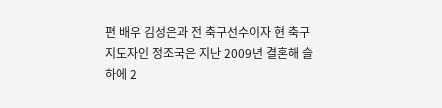편 배우 김성은과 전 축구선수이자 현 축구 지도자인 정조국은 지난 2009년 결혼해 슬하에 2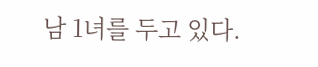남 1녀를 두고 있다.